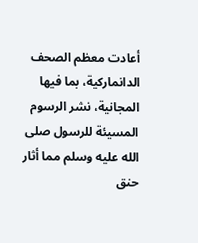أعادت معظم الصحف الدانماركية، بما فيها المجانية، نشر الرسوم المسيئة للرسول صلى الله عليه وسلم مما أثار حنق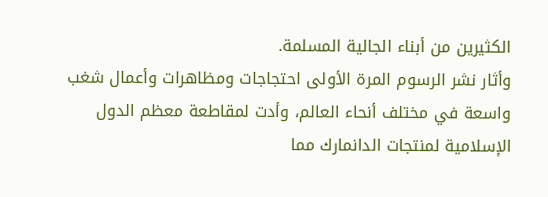الكثيرين من أبناء الجالية المسلمة.
وأثار نشر الرسوم المرة الأولى احتجاجات ومظاهرات وأعمال شغب واسعة في مختلف أنحاء العالم، وأدت لمقاطعة معظم الدول الإسلامية لمنتجات الدانمارك مما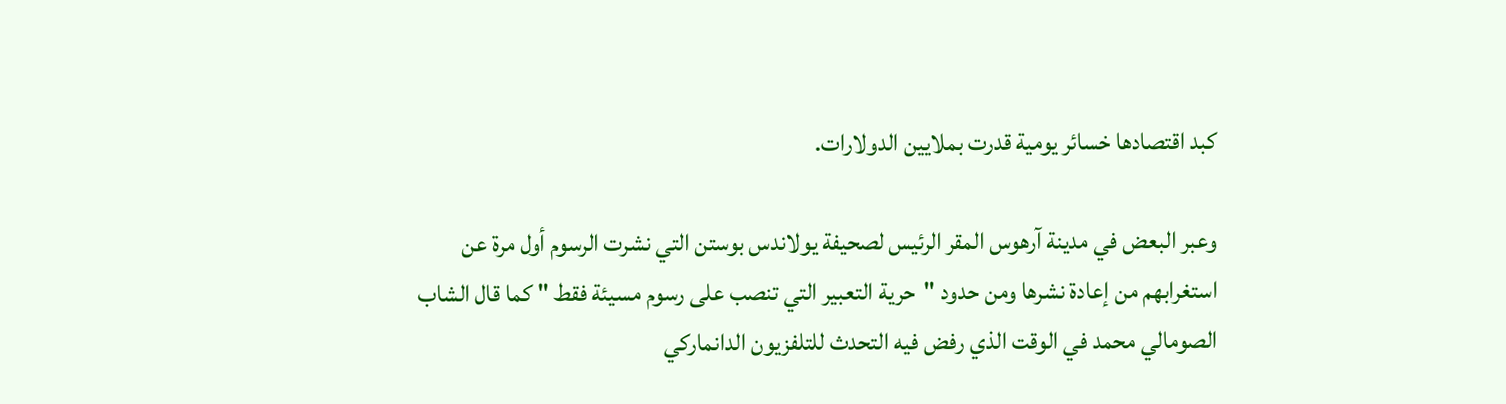كبد اقتصادها خسائر يومية قدرت بملايين الدولارات.

وعبر البعض في مدينة آرهوس المقر الرئيس لصحيفة يولاندس بوستن التي نشرت الرسوم أول مرة عن استغرابهم من إعادة نشرها ومن حدود "حرية التعبير التي تنصب على رسوم مسيئة فقط " كما قال الشاب الصومالي محمد في الوقت الذي رفض فيه التحدث للتلفزيون الدانماركي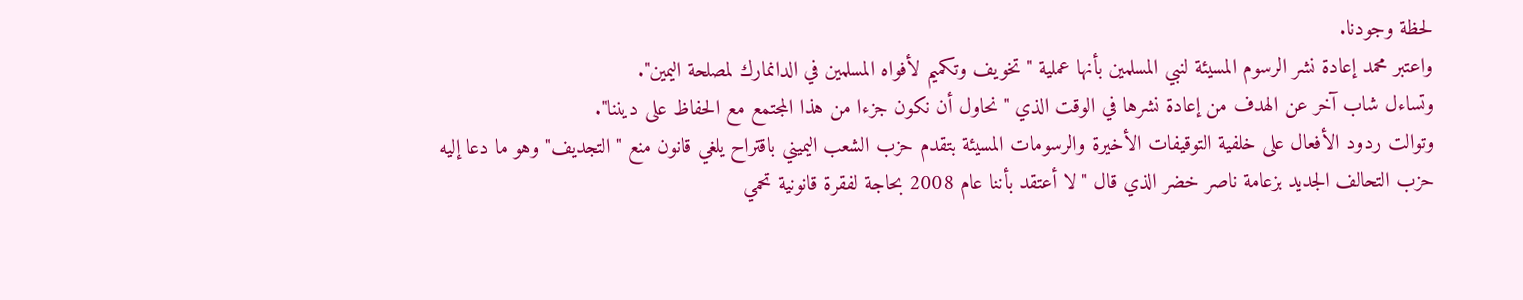لحظة وجودنا.
واعتبر محمد إعادة نشر الرسوم المسيئة لنبي المسلمين بأنها عملية "تخويف وتكميم لأفواه المسلمين في الدانمارك لمصلحة اليمين".
وتساءل شاب آخر عن الهدف من إعادة نشرها في الوقت الذي "نحاول أن نكون جزءا من هذا المجتمع مع الحفاظ على ديننا".
وتوالت ردود الأفعال على خلفية التوقيفات الأخيرة والرسومات المسيئة بتقدم حزب الشعب اليميني باقتراح يلغي قانون منع "التجديف" وهو ما دعا إليه حزب التحالف الجديد بزعامة ناصر خضر الذي قال "لا أعتقد بأننا عام 2008 بحاجة لفقرة قانونية تحمي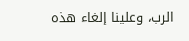الرب، وعلينا إلغاء هذه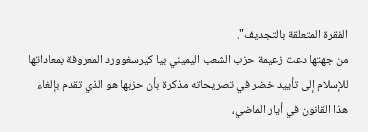الفقرة المتعلقة بالتجديف".
من جهتها دعت زعيمة حزب الشعب اليميني بيا كيرسغوورد المعروفة بمعاداتها للإسلام إلى تأييد خضر في تصريحاته مذكرة بأن حزبها هو الذي تقدم بإلغاء هذا القانون في أيار الماضي،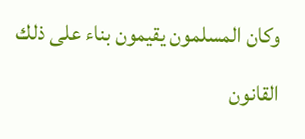وكان المسلمون يقيمون بناء على ذلك القانون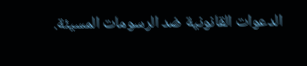الدعوات القانونية ضد الرسومات المسيئة.